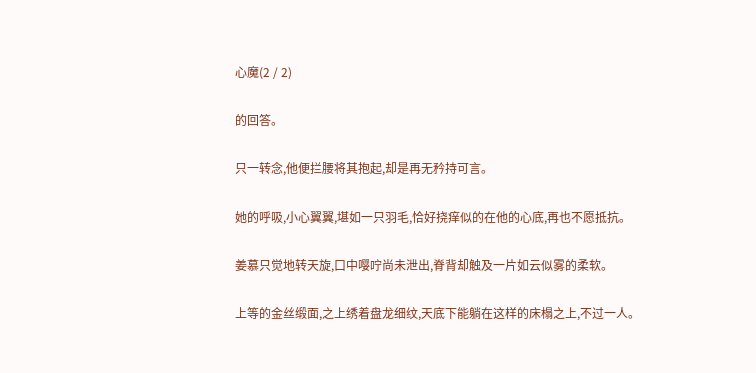心魔(2 / 2)

的回答。

只一转念,他便拦腰将其抱起,却是再无矜持可言。

她的呼吸,小心翼翼,堪如一只羽毛,恰好挠痒似的在他的心底,再也不愿抵抗。

姜慕只觉地转天旋,口中嘤咛尚未泄出,脊背却触及一片如云似雾的柔软。

上等的金丝缎面,之上绣着盘龙细纹,天底下能躺在这样的床榻之上,不过一人。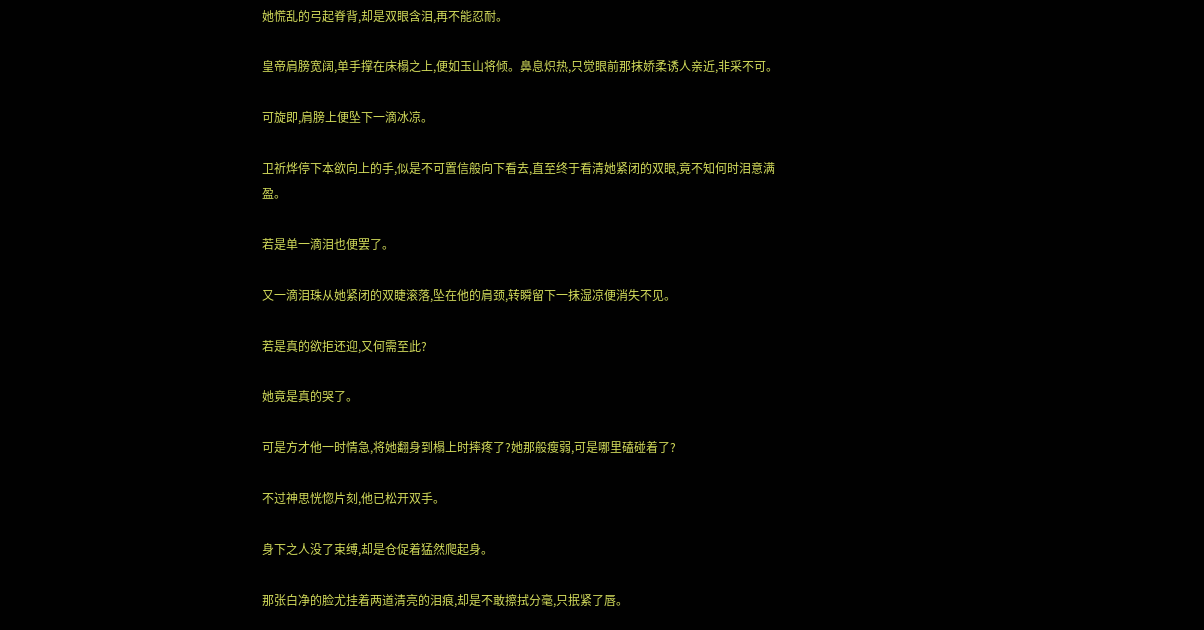她慌乱的弓起脊背,却是双眼含泪,再不能忍耐。

皇帝肩膀宽阔,单手撑在床榻之上,便如玉山将倾。鼻息炽热,只觉眼前那抹娇柔诱人亲近,非采不可。

可旋即,肩膀上便坠下一滴冰凉。

卫祈烨停下本欲向上的手,似是不可置信般向下看去,直至终于看清她紧闭的双眼,竟不知何时泪意满盈。

若是单一滴泪也便罢了。

又一滴泪珠从她紧闭的双睫滚落,坠在他的肩颈,转瞬留下一抹湿凉便消失不见。

若是真的欲拒还迎,又何需至此?

她竟是真的哭了。

可是方才他一时情急,将她翻身到榻上时摔疼了?她那般瘦弱,可是哪里磕碰着了?

不过神思恍惚片刻,他已松开双手。

身下之人没了束缚,却是仓促着猛然爬起身。

那张白净的脸尤挂着两道清亮的泪痕,却是不敢擦拭分毫,只抿紧了唇。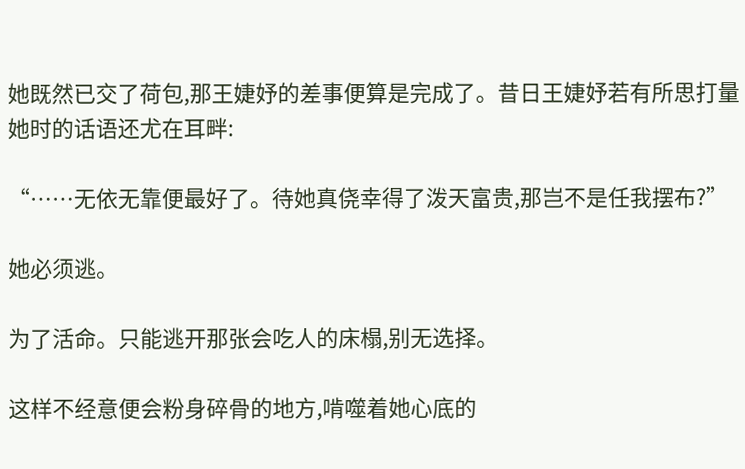她既然已交了荷包,那王婕妤的差事便算是完成了。昔日王婕妤若有所思打量她时的话语还尤在耳畔:

“……无依无靠便最好了。待她真侥幸得了泼天富贵,那岂不是任我摆布?”

她必须逃。

为了活命。只能逃开那张会吃人的床榻,别无选择。

这样不经意便会粉身碎骨的地方,啃噬着她心底的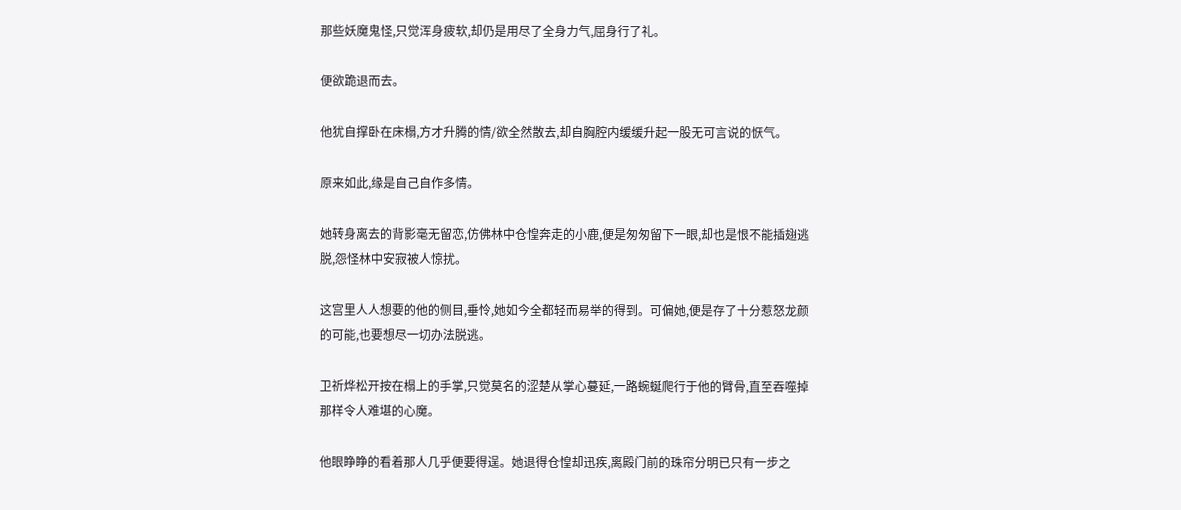那些妖魔鬼怪,只觉浑身疲软,却仍是用尽了全身力气,屈身行了礼。

便欲跪退而去。

他犹自撑卧在床榻,方才升腾的情/欲全然散去,却自胸腔内缓缓升起一股无可言说的恹气。

原来如此,缘是自己自作多情。

她转身离去的背影毫无留恋,仿佛林中仓惶奔走的小鹿,便是匆匆留下一眼,却也是恨不能插翅逃脱,怨怪林中安寂被人惊扰。

这宫里人人想要的他的侧目,垂怜,她如今全都轻而易举的得到。可偏她,便是存了十分惹怒龙颜的可能,也要想尽一切办法脱逃。

卫祈烨松开按在榻上的手掌,只觉莫名的涩楚从掌心蔓延,一路蜿蜒爬行于他的臂骨,直至吞噬掉那样令人难堪的心魔。

他眼睁睁的看着那人几乎便要得逞。她退得仓惶却迅疾,离殿门前的珠帘分明已只有一步之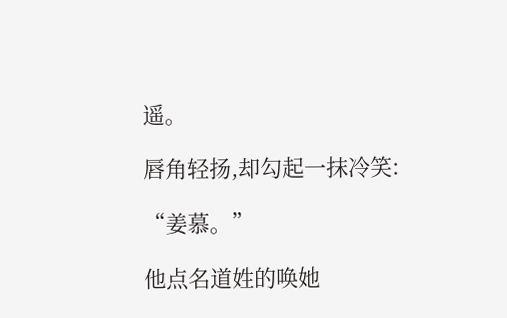遥。

唇角轻扬,却勾起一抹冷笑:

“姜慕。”

他点名道姓的唤她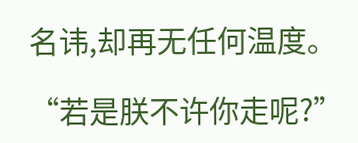名讳,却再无任何温度。

“若是朕不许你走呢?”